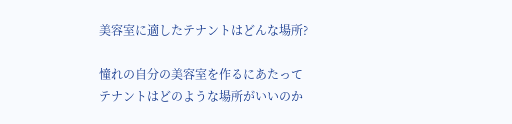美容室に適したテナントはどんな場所?

憧れの自分の美容室を作るにあたってテナントはどのような場所がいいのか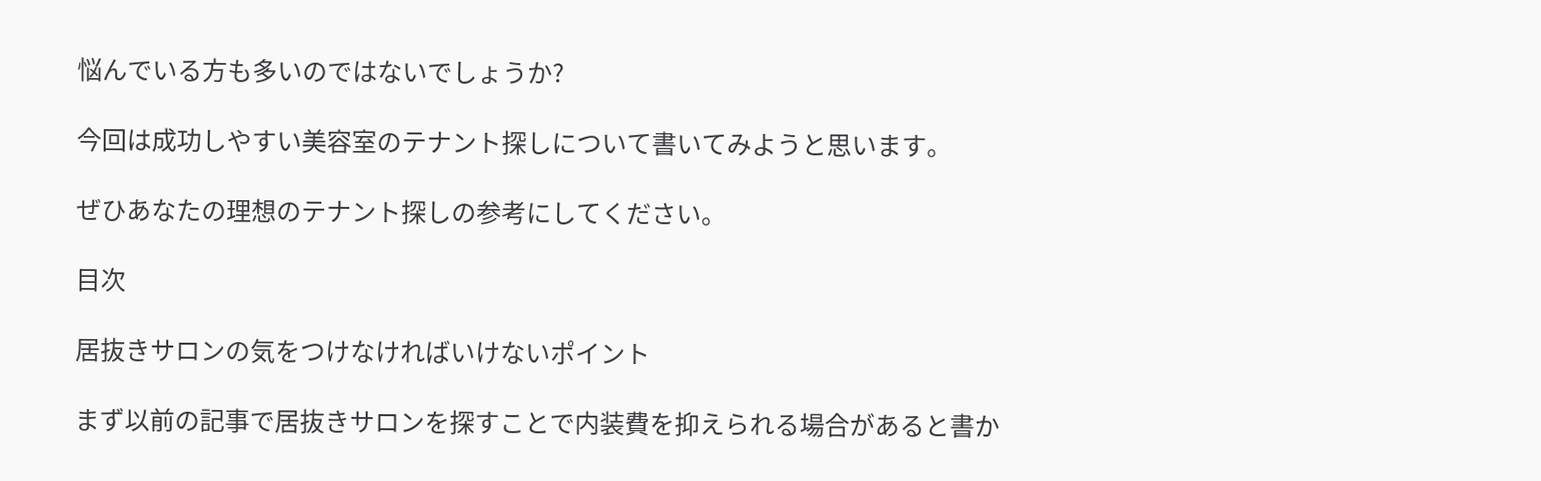悩んでいる方も多いのではないでしょうか?

今回は成功しやすい美容室のテナント探しについて書いてみようと思います。

ぜひあなたの理想のテナント探しの参考にしてください。

目次

居抜きサロンの気をつけなければいけないポイント

まず以前の記事で居抜きサロンを探すことで内装費を抑えられる場合があると書か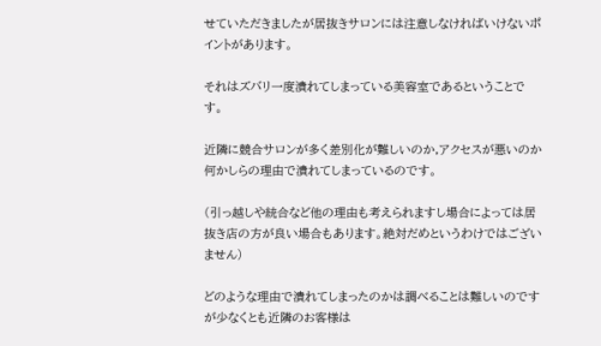せていただきましたが居抜きサロンには注意しなければいけないポイントがあります。

それはズバリ一度潰れてしまっている美容室であるということです。

近隣に競合サロンが多く差別化が難しいのか,アクセスが悪いのか何かしらの理由で潰れてしまっているのです。

(引っ越しや統合など他の理由も考えられますし場合によっては居抜き店の方が良い場合もあります。絶対だめというわけではございません)

どのような理由で潰れてしまったのかは調べることは難しいのですが少なくとも近隣のお客様は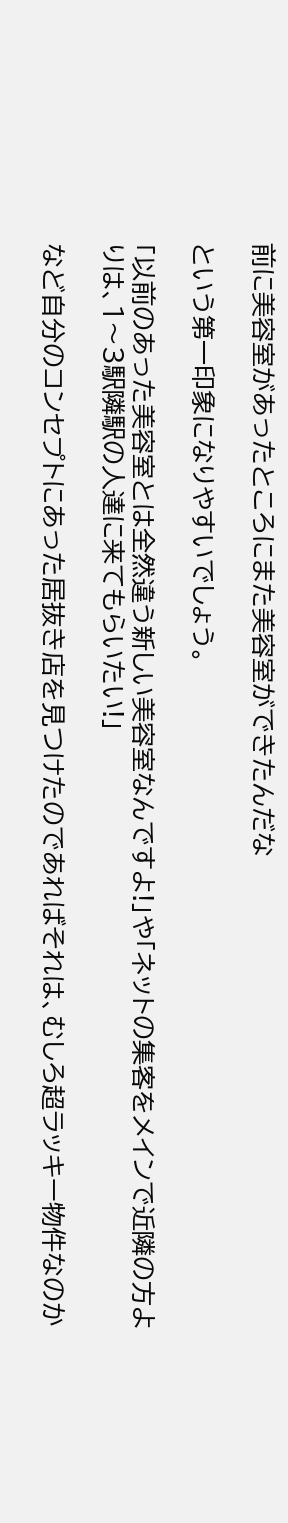前に美容室があったところにまた美容室ができたんだな

という第一印象になりやすいでしょう。

「以前のあった美容室とは全然違う新しい美容室なんですよ!」や「ネットの集客をメインで近隣の方よりは、1〜3駅隣駅の人達に来てもらいたい!」

など自分のコンセプトにあった居抜き店を見つけたのであればそれは、むしろ超ラッキー物件なのか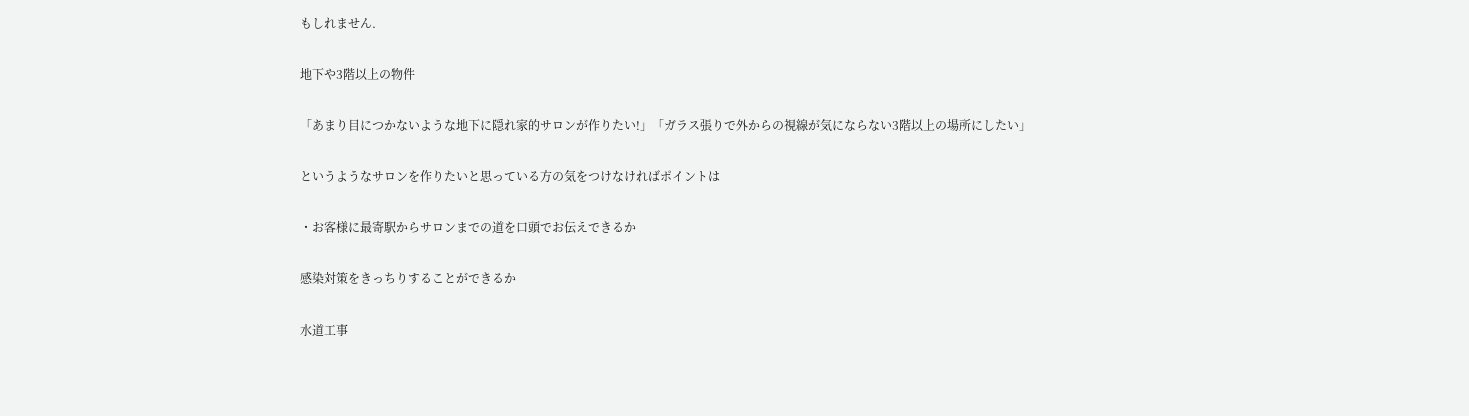もしれません.

地下や3階以上の物件

「あまり目につかないような地下に隠れ家的サロンが作りたい!」「ガラス張りで外からの視線が気にならない3階以上の場所にしたい」

というようなサロンを作りたいと思っている方の気をつけなければポイントは

・お客様に最寄駅からサロンまでの道を口頭でお伝えできるか

感染対策をきっちりすることができるか

水道工事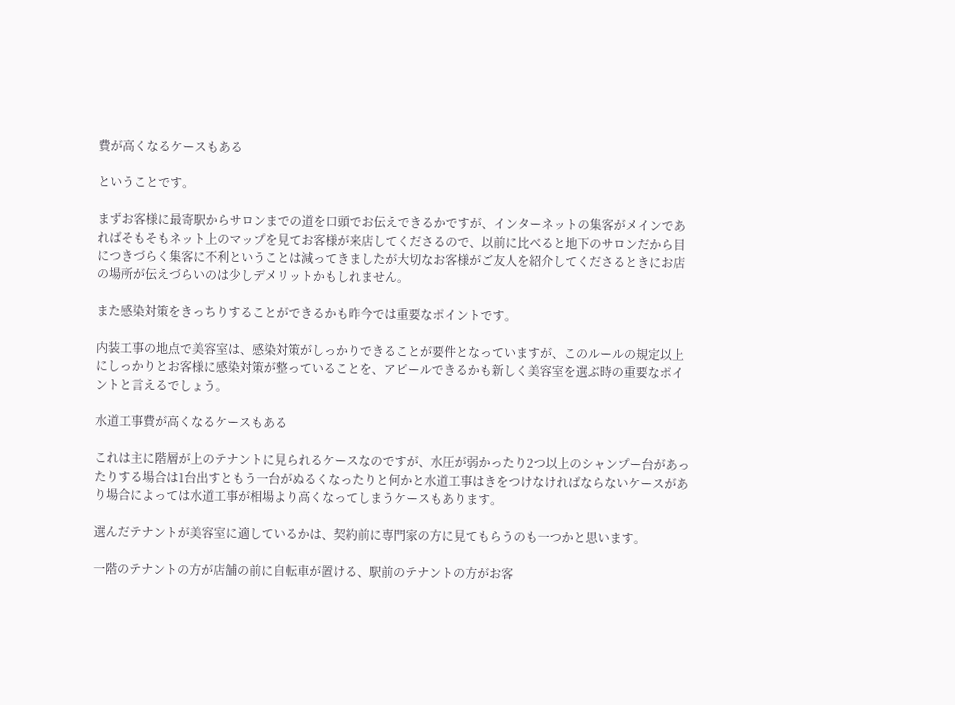費が高くなるケースもある

ということです。

まずお客様に最寄駅からサロンまでの道を口頭でお伝えできるかですが、インターネットの集客がメインであればそもそもネット上のマップを見てお客様が来店してくださるので、以前に比べると地下のサロンだから目につきづらく集客に不利ということは減ってきましたが大切なお客様がご友人を紹介してくださるときにお店の場所が伝えづらいのは少しデメリットかもしれません。

また感染対策をきっちりすることができるかも昨今では重要なポイントです。

内装工事の地点で美容室は、感染対策がしっかりできることが要件となっていますが、このルールの規定以上にしっかりとお客様に感染対策が整っていることを、アピールできるかも新しく美容室を選ぶ時の重要なポイントと言えるでしょう。

水道工事費が高くなるケースもある

これは主に階層が上のテナントに見られるケースなのですが、水圧が弱かったり2つ以上のシャンプー台があったりする場合は1台出すともう一台がぬるくなったりと何かと水道工事はきをつけなければならないケースがあり場合によっては水道工事が相場より高くなってしまうケースもあります。

選んだテナントが美容室に適しているかは、契約前に専門家の方に見てもらうのも一つかと思います。

一階のテナントの方が店舗の前に自転車が置ける、駅前のテナントの方がお客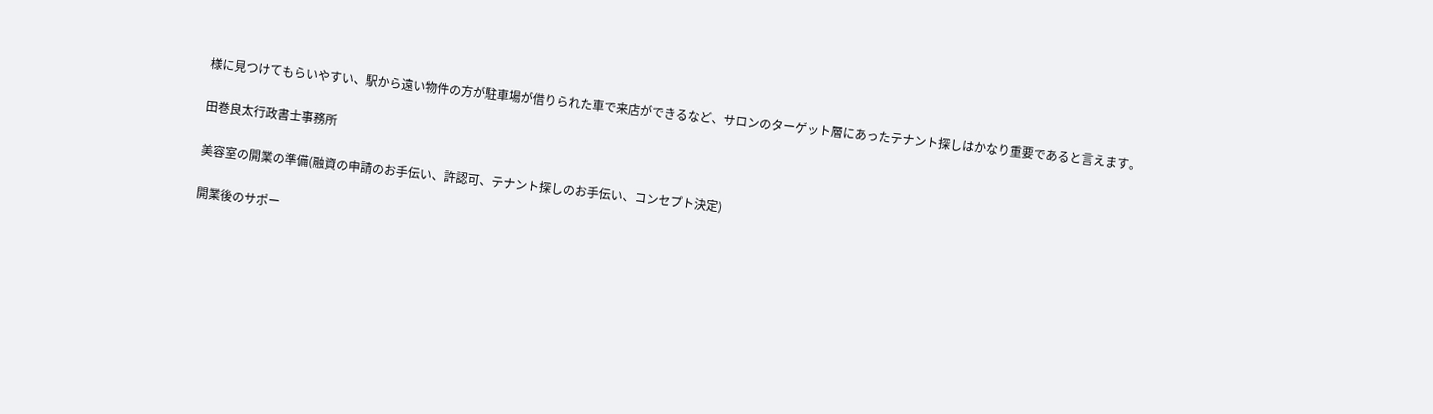様に見つけてもらいやすい、駅から遠い物件の方が駐車場が借りられた車で来店ができるなど、サロンのターゲット層にあったテナント探しはかなり重要であると言えます。

田巻良太行政書士事務所

美容室の開業の準備(融資の申請のお手伝い、許認可、テナント探しのお手伝い、コンセプト決定)

開業後のサポー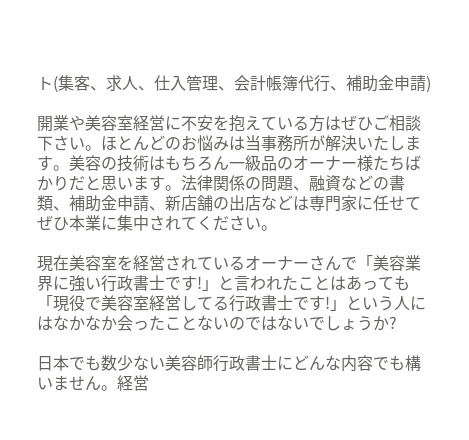ト(集客、求人、仕入管理、会計帳簿代行、補助金申請)

開業や美容室経営に不安を抱えている方はぜひご相談下さい。ほとんどのお悩みは当事務所が解決いたします。美容の技術はもちろん一級品のオーナー様たちばかりだと思います。法律関係の問題、融資などの書類、補助金申請、新店舗の出店などは専門家に任せてぜひ本業に集中されてください。

現在美容室を経営されているオーナーさんで「美容業界に強い行政書士です!」と言われたことはあっても「現役で美容室経営してる行政書士です!」という人にはなかなか会ったことないのではないでしょうか?

日本でも数少ない美容師行政書士にどんな内容でも構いません。経営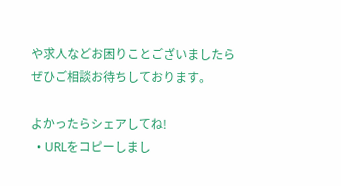や求人などお困りことございましたらぜひご相談お待ちしております。

よかったらシェアしてね!
  • URLをコピーしまし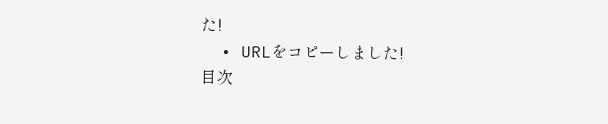た!
  • URLをコピーしました!
目次